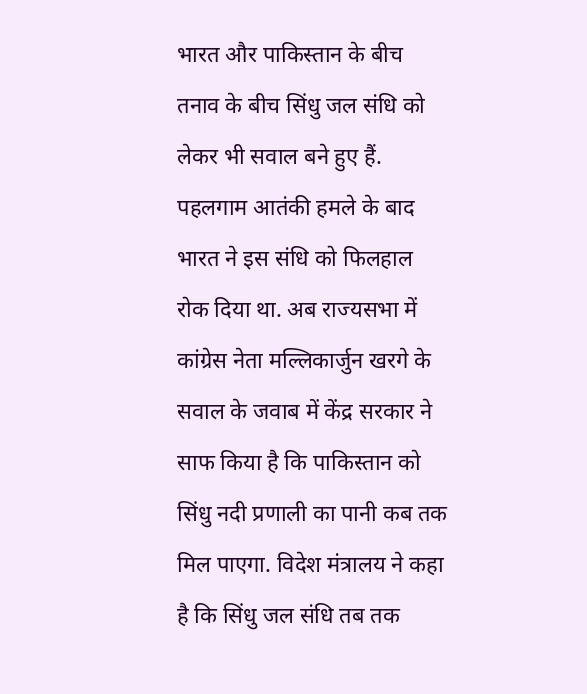भारत और पाकिस्तान के बीच तनाव के बीच सिंधु जल संधि को लेकर भी सवाल बने हुए हैं. पहलगाम आतंकी हमले के बाद भारत ने इस संधि को फिलहाल रोक दिया था. अब राज्यसभा में कांग्रेस नेता मल्लिकार्जुन खरगे के सवाल के जवाब में केंद्र सरकार ने साफ किया है कि पाकिस्तान को सिंधु नदी प्रणाली का पानी कब तक मिल पाएगा. विदेश मंत्रालय ने कहा है कि सिंधु जल संधि तब तक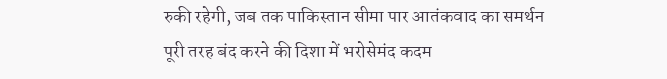रुकी रहेगी, जब तक पाकिस्तान सीमा पार आतंकवाद का समर्थन पूरी तरह बंद करने की दिशा में भरोसेमंद कदम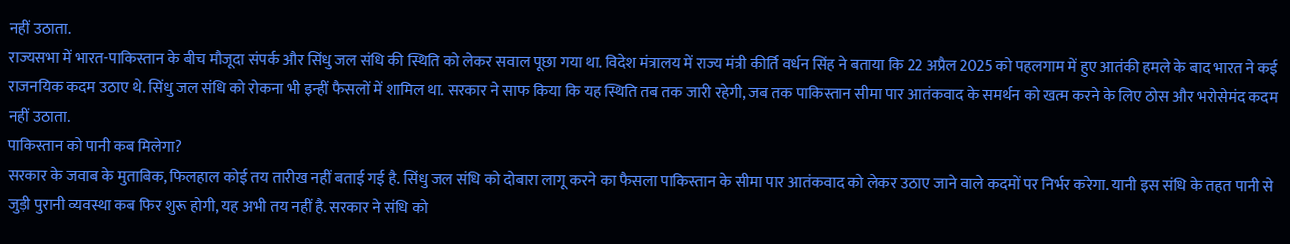नहीं उठाता.
राज्यसभा में भारत-पाकिस्तान के बीच मौजूदा संपर्क और सिंधु जल संधि की स्थिति को लेकर सवाल पूछा गया था. विदेश मंत्रालय में राज्य मंत्री कीर्ति वर्धन सिंह ने बताया कि 22 अप्रैल 2025 को पहलगाम में हुए आतंकी हमले के बाद भारत ने कई राजनयिक कदम उठाए थे. सिंधु जल संधि को रोकना भी इन्हीं फैसलों में शामिल था. सरकार ने साफ किया कि यह स्थिति तब तक जारी रहेगी, जब तक पाकिस्तान सीमा पार आतंकवाद के समर्थन को खत्म करने के लिए ठोस और भरोसेमंद कदम नहीं उठाता.
पाकिस्तान को पानी कब मिलेगा?
सरकार के जवाब के मुताबिक, फिलहाल कोई तय तारीख नहीं बताई गई है. सिंधु जल संधि को दोबारा लागू करने का फैसला पाकिस्तान के सीमा पार आतंकवाद को लेकर उठाए जाने वाले कदमों पर निर्भर करेगा. यानी इस संधि के तहत पानी से जुड़ी पुरानी व्यवस्था कब फिर शुरू होगी, यह अभी तय नहीं है. सरकार ने संधि को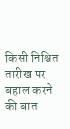किसी निश्चित तारीख पर बहाल करने की बात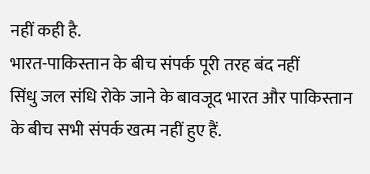नहीं कही है.
भारत-पाकिस्तान के बीच संपर्क पूरी तरह बंद नहीं
सिंधु जल संधि रोके जाने के बावजूद भारत और पाकिस्तान के बीच सभी संपर्क खत्म नहीं हुए हैं.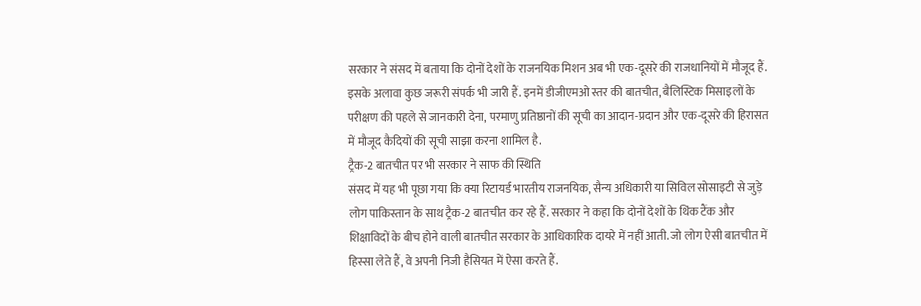सरकार ने संसद में बताया कि दोनों देशों के राजनयिक मिशन अब भी एक-दूसरे की राजधानियों में मौजूद हैं. इसके अलावा कुछ जरूरी संपर्क भी जारी हैं. इनमें डीजीएमओ स्तर की बातचीत, बैलिस्टिक मिसाइलों के परीक्षण की पहले से जानकारी देना, परमाणु प्रतिष्ठानों की सूची का आदान-प्रदान और एक-दूसरे की हिरासत में मौजूद कैदियों की सूची साझा करना शामिल है.
ट्रैक-2 बातचीत पर भी सरकार ने साफ की स्थिति
संसद में यह भी पूछा गया कि क्या रिटायर्ड भारतीय राजनयिक, सैन्य अधिकारी या सिविल सोसाइटी से जुड़े लोग पाकिस्तान के साथ ट्रैक-2 बातचीत कर रहे हैं. सरकार ने कहा कि दोनों देशों के थिंक टैंक और शिक्षाविदों के बीच होने वाली बातचीत सरकार के आधिकारिक दायरे में नहीं आती. जो लोग ऐसी बातचीत में हिस्सा लेते हैं, वे अपनी निजी हैसियत में ऐसा करते हैं.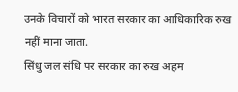उनके विचारों को भारत सरकार का आधिकारिक रुख नहीं माना जाता.
सिंधु जल संधि पर सरकार का रुख अहम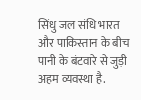सिंधु जल संधि भारत और पाकिस्तान के बीच पानी के बंटवारे से जुड़ी अहम व्यवस्था है.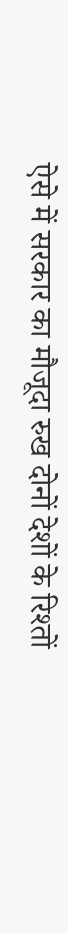ऐसे में सरकार का मौजूदा रुख दोनों देशों के रिश्तों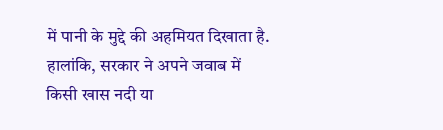में पानी के मुद्दे की अहमियत दिखाता है. हालांकि, सरकार ने अपने जवाब में किसी खास नदी या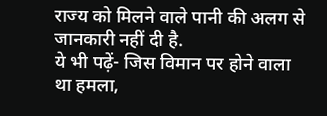राज्य को मिलने वाले पानी की अलग से जानकारी नहीं दी है.
ये भी पढ़ें- जिस विमान पर होने वाला था हमला,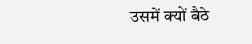उसमें क्यों बैठे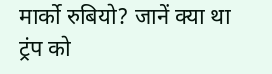मार्को रुबियो? जानें क्या था ट्रंप को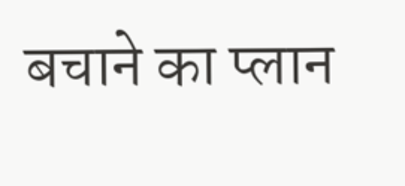बचाने का प्लान